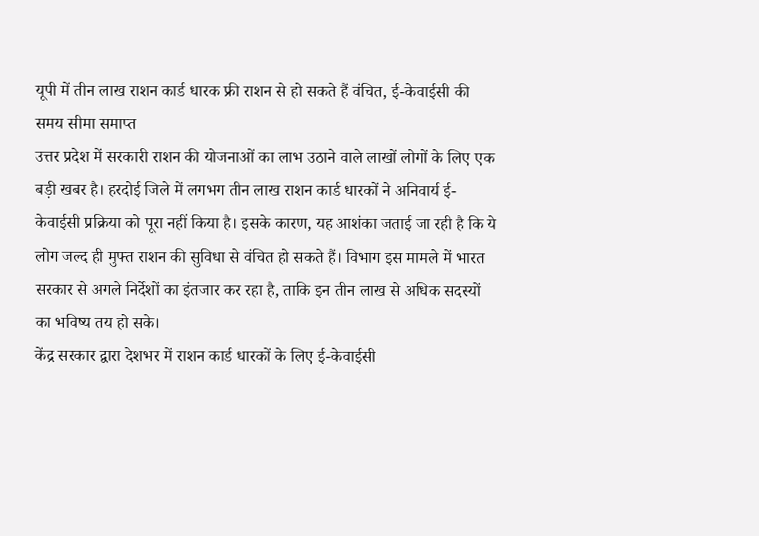यूपी में तीन लाख राशन कार्ड धारक फ्री राशन से हो सकते हैं वंचित, ई-केवाईसी की समय सीमा समाप्त
उत्तर प्रदेश में सरकारी राशन की योजनाओं का लाभ उठाने वाले लाखों लोगों के लिए एक बड़ी खबर है। हरदोई जिले में लगभग तीन लाख राशन कार्ड धारकों ने अनिवार्य ई-केवाईसी प्रक्रिया को पूरा नहीं किया है। इसके कारण, यह आशंका जताई जा रही है कि ये लोग जल्द ही मुफ्त राशन की सुविधा से वंचित हो सकते हैं। विभाग इस मामले में भारत सरकार से अगले निर्देशों का इंतजार कर रहा है, ताकि इन तीन लाख से अधिक सदस्यों का भविष्य तय हो सके।
केंद्र सरकार द्वारा देशभर में राशन कार्ड धारकों के लिए ई-केवाईसी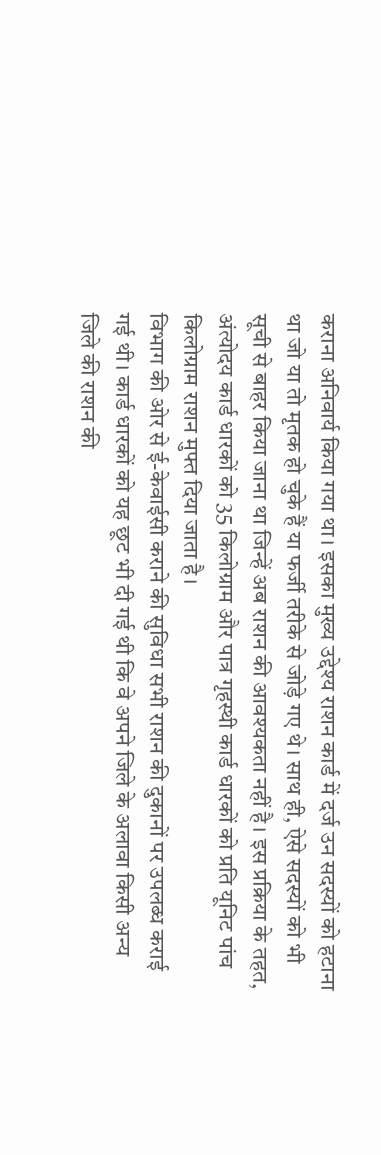कराना अनिवार्य किया गया था। इसका मुख्य उद्देश्य राशन कार्ड में दर्ज उन सदस्यों को हटाना था जो या तो मृतक हो चुके हैं या फर्जी तरीके से जोड़े गए थे। साथ ही, ऐसे सदस्यों को भी सूची से बाहर किया जाना था जिन्हें अब राशन की आवश्यकता नहीं है। इस प्रक्रिया के तहत, अंत्योदय कार्ड धारकों को 35 किलोग्राम और पात्र गृहस्थी कार्ड धारकों को प्रति यूनिट पांच किलोग्राम राशन मुफ्त दिया जाता है।
विभाग की ओर से ई-केवाईसी कराने की सुविधा सभी राशन की दुकानों पर उपलब्ध कराई गई थी। कार्ड धारकों को यह छूट भी दी गई थी कि वे अपने जिले के अलावा किसी अन्य जिले की राशन की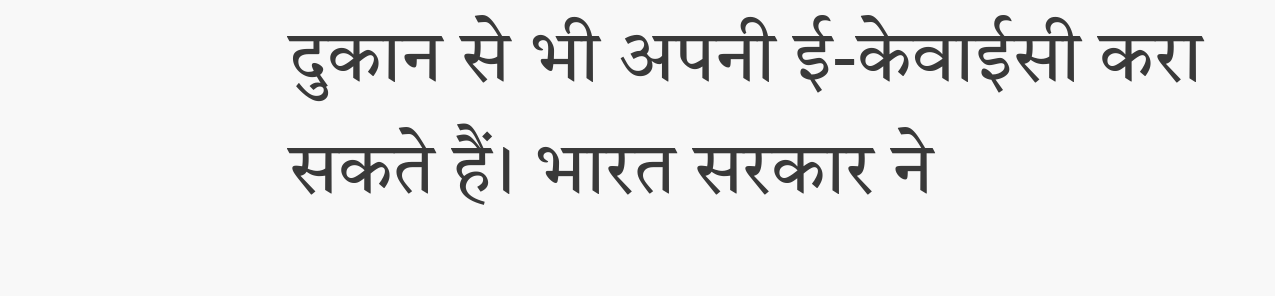दुकान से भी अपनी ई-केवाईसी करा सकते हैं। भारत सरकार ने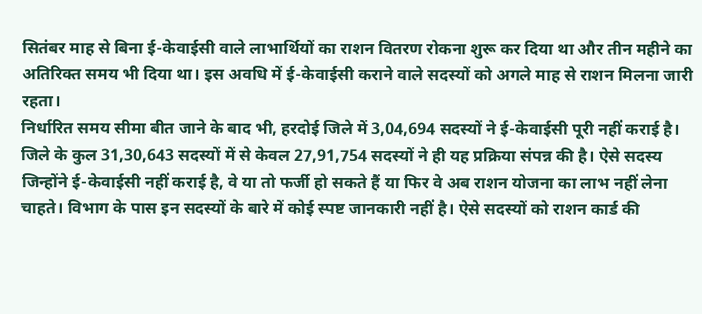सितंबर माह से बिना ई-केवाईसी वाले लाभार्थियों का राशन वितरण रोकना शुरू कर दिया था और तीन महीने का अतिरिक्त समय भी दिया था। इस अवधि में ई-केवाईसी कराने वाले सदस्यों को अगले माह से राशन मिलना जारी रहता।
निर्धारित समय सीमा बीत जाने के बाद भी, हरदोई जिले में 3,04,694 सदस्यों ने ई-केवाईसी पूरी नहीं कराई है। जिले के कुल 31,30,643 सदस्यों में से केवल 27,91,754 सदस्यों ने ही यह प्रक्रिया संपन्न की है। ऐसे सदस्य जिन्होंने ई-केवाईसी नहीं कराई है, वे या तो फर्जी हो सकते हैं या फिर वे अब राशन योजना का लाभ नहीं लेना चाहते। विभाग के पास इन सदस्यों के बारे में कोई स्पष्ट जानकारी नहीं है। ऐसे सदस्यों को राशन कार्ड की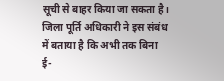सूची से बाहर किया जा सकता है।
जिला पूर्ति अधिकारी ने इस संबंध में बताया है कि अभी तक बिना ई-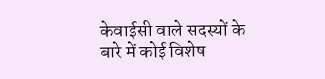केवाईसी वाले सदस्यों के बारे में कोई विशेष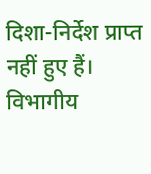दिशा-निर्देश प्राप्त नहीं हुए हैं। विभागीय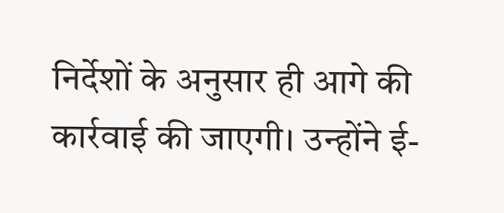निर्देशों के अनुसार ही आगे की कार्रवाई की जाएगी। उन्होंने ई-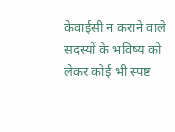केवाईसी न कराने वाले सदस्यों के भविष्य को लेकर कोई भी स्पष्ट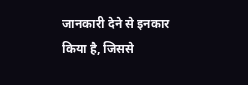जानकारी देने से इनकार किया है, जिससे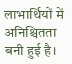लाभार्थियों में अनिश्चितता बनी हुई है।